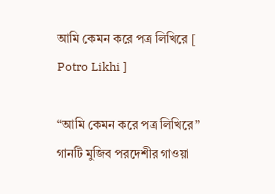আমি কেমন করে পত্র লিখিরে [ Potro Likhi ]

“আমি কেমন করে পত্র লিখিরে” গানটি মুজিব পরদেশীর গাওয়া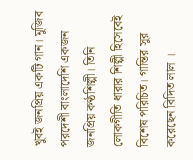খুবই জনপ্রিয় একটি গান। মুজিব পরদেশী বাংলাদেশি একজন জনপ্রিয় কণ্ঠশিল্পী। তিনি লোকগীতি ধারার শিল্পী হিসেবেই বিশেষ পরিচিত। গান্তির সুর করেছেন বিদিত লাল ।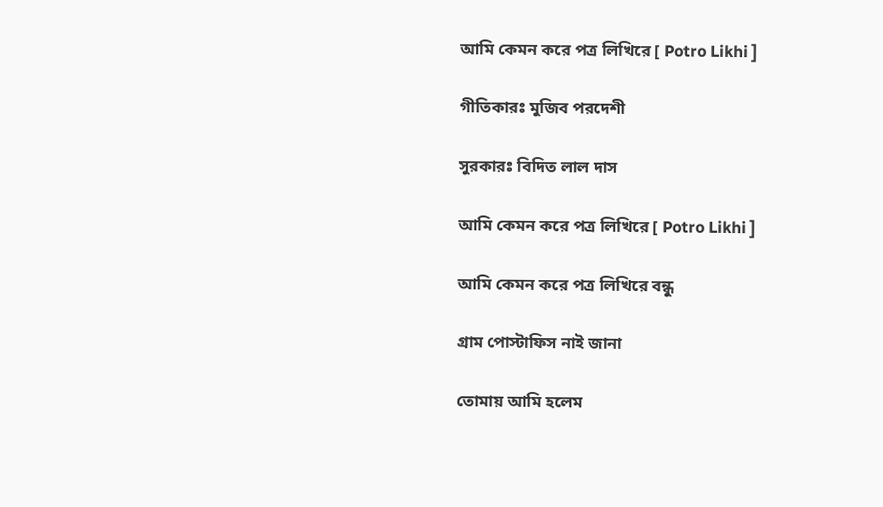আমি কেমন করে পত্র লিখিরে [ Potro Likhi ]

গীতিকারঃ মুজিব পরদেশী

সুরকারঃ বিদিত লাল দাস

আমি কেমন করে পত্র লিখিরে [ Potro Likhi ]

আমি কেমন করে পত্র লিখিরে বন্ধু

গ্রাম পোস্টাফিস নাই জানা

তোমায় আমি হলেম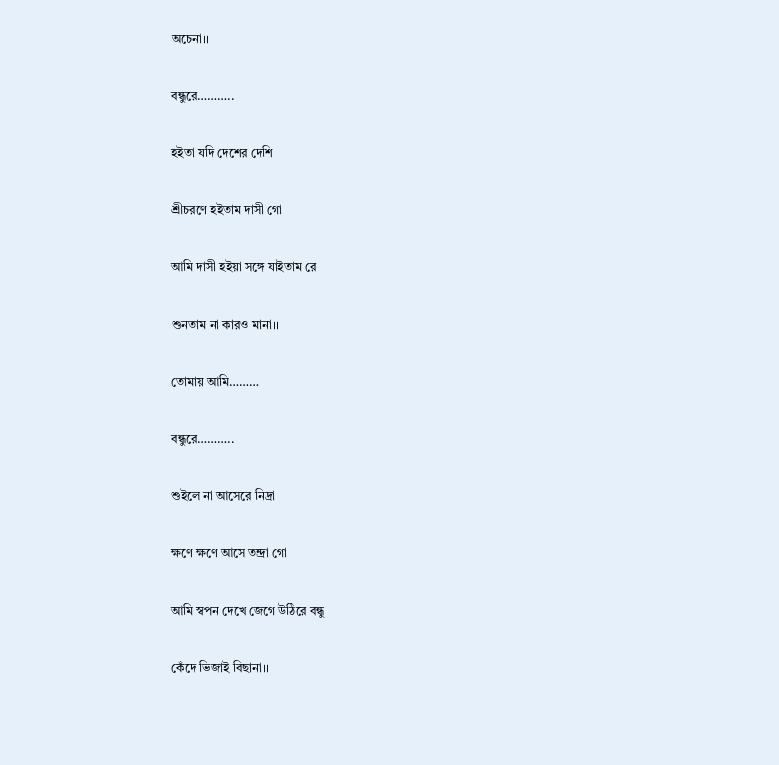অচেনা।।

বন্ধুরে………..

হইতা যদি দেশের দেশি

শ্রীচরণে হইতাম দাসী গো

আমি দাসী হইয়া সঙ্গে যাইতাম রে

শুনতাম না কারও মানা।।

তোমায় আমি………

বন্ধুরে………..

শুইলে না আসেরে নিদ্রা

ক্ষণে ক্ষণে আসে তন্দ্রা গো

আমি স্বপন দেখে জেগে উঠিরে বন্ধু

কেঁদে ভিজাই বিছানা।।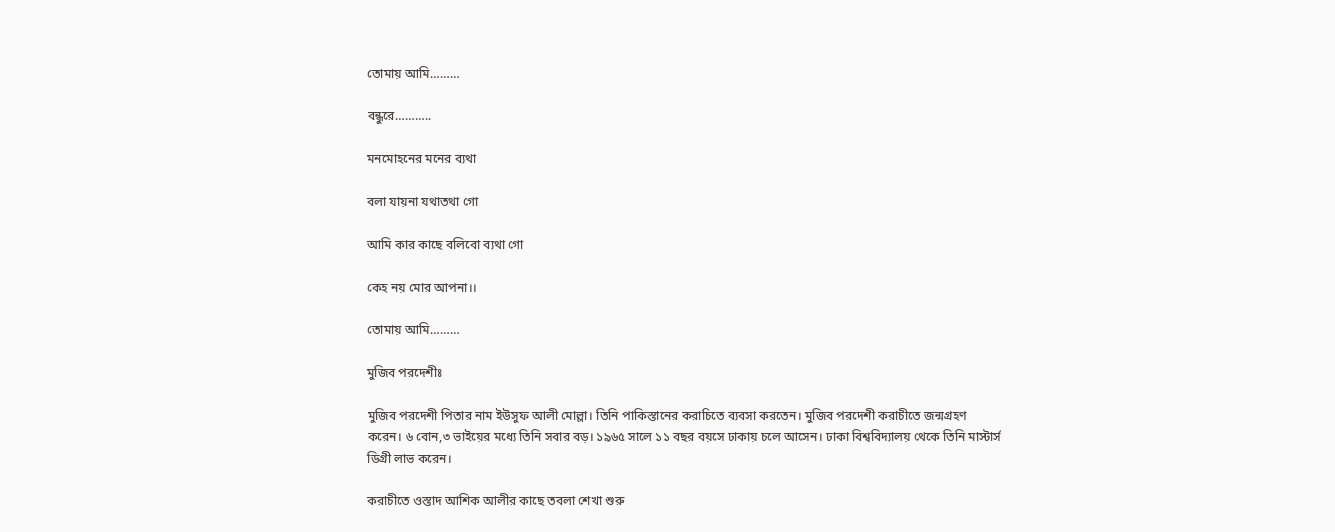তোমায় আমি………

বন্ধুরে………..

মনমোহনের মনের ব্যথা

বলা যায়না যথাতথা গো

আমি কার কাছে বলিবো ব্যথা গো

কেহ নয় মোর আপনা।।

তোমায় আমি………

মুজিব পরদেশীঃ

মুজিব পরদেশী পিতার নাম ইউসুফ আলী মোল্লা। তিনি পাকিস্তানের করাচিতে ব্যবসা করতেন। মুজিব পরদেশী করাচীতে জন্মগ্রহণ করেন। ৬ বোন,৩ ভাইয়ের মধ্যে তিনি সবার বড়। ১৯৬৫ সালে ১১ বছর বয়সে ঢাকায় চলে আসেন। ঢাকা বিশ্ববিদ্যালয় থেকে তিনি মাস্টার্স ডিগ্রী লাভ করেন।

করাচীতে ওস্তাদ আশিক আলীর কাছে তবলা শেখা শুরু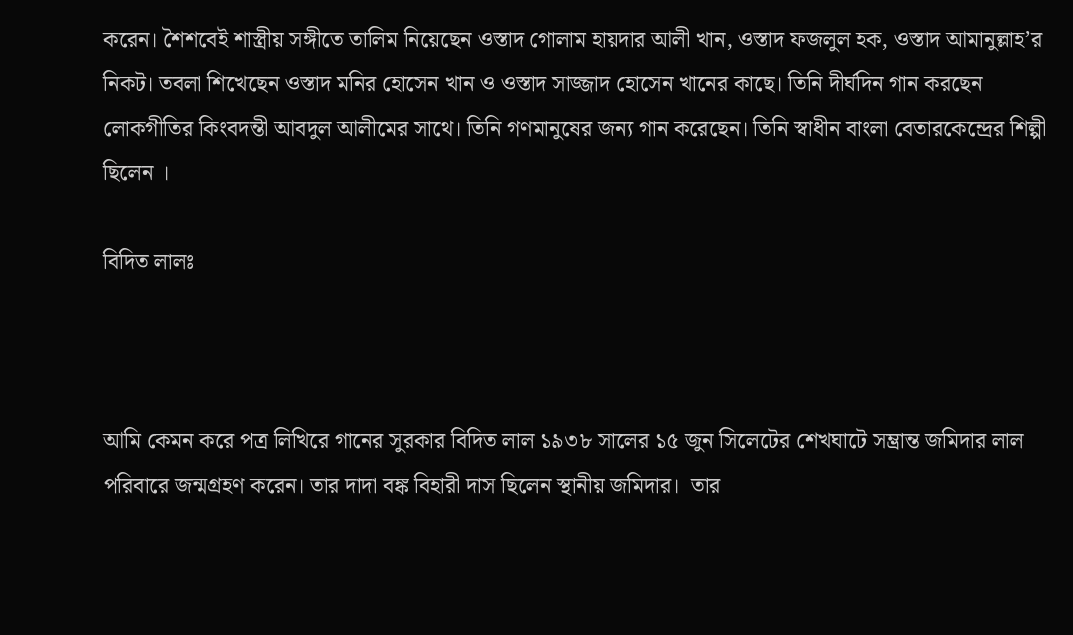করেন। শৈশবেই শাস্ত্রীয় সঙ্গীতে তালিম নিয়েছেন ওস্তাদ গোলাম হায়দার আলী খান, ওস্তাদ ফজলুল হক, ওস্তাদ আমানুল্লাহ’র নিকট। তবলা শিখেছেন ওস্তাদ মনির হোসেন খান ও ওস্তাদ সাজ্জাদ হোসেন খানের কাছে। তিনি দীর্ঘদিন গান করছেন লোকগীতির কিংবদন্তী আবদুল আলীমের সাথে। তিনি গণমানুষের জন্য গান করেছেন। তিনি স্বাধীন বাংলা বেতারকেন্দ্রের শিল্পী ছিলেন ।

বিদিত লালঃ



আমি কেমন করে পত্র লিখিরে গানের সুরকার বিদিত লাল ১৯৩৮ সালের ১৫ জুন সিলেটের শেখঘাটে সম্ভ্রান্ত জমিদার লাল পরিবারে জন্মগ্রহণ করেন। তার দাদা বঙ্ক বিহারী দাস ছিলেন স্থানীয় জমিদার।  তার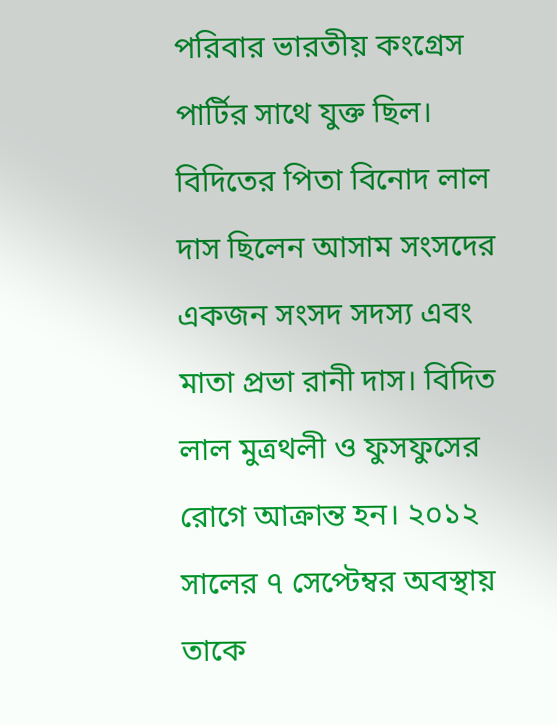পরিবার ভারতীয় কংগ্রেস পার্টির সাথে যুক্ত ছিল। বিদিতের পিতা বিনোদ লাল দাস ছিলেন আসাম সংসদের একজন সংসদ সদস্য এবং মাতা প্রভা রানী দাস। বিদিত লাল মুত্রথলী ও ফুসফুসের রোগে আক্রান্ত হন। ২০১২ সালের ৭ সেপ্টেম্বর অবস্থায় তাকে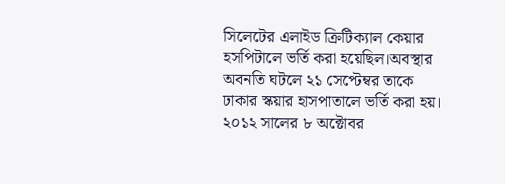সিলেটের এলাইড ক্রিটিক্যাল কেয়ার হসপিটালে ভর্তি করা হয়েছিল।অবস্থার অবনতি ঘটলে ২১ সেপ্টেম্বর তাকে ঢাকার স্কয়ার হাসপাতালে ভর্তি করা হয়। ২০১২ সালের ৮ অক্টোবর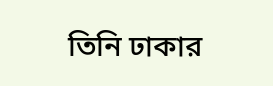তিনি ঢাকার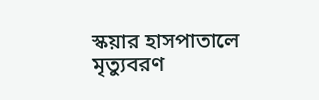স্কয়ার হাসপাতালে মৃত্যুবরণ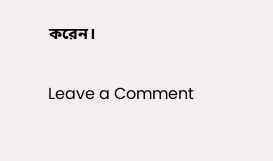করেন।

Leave a Comment